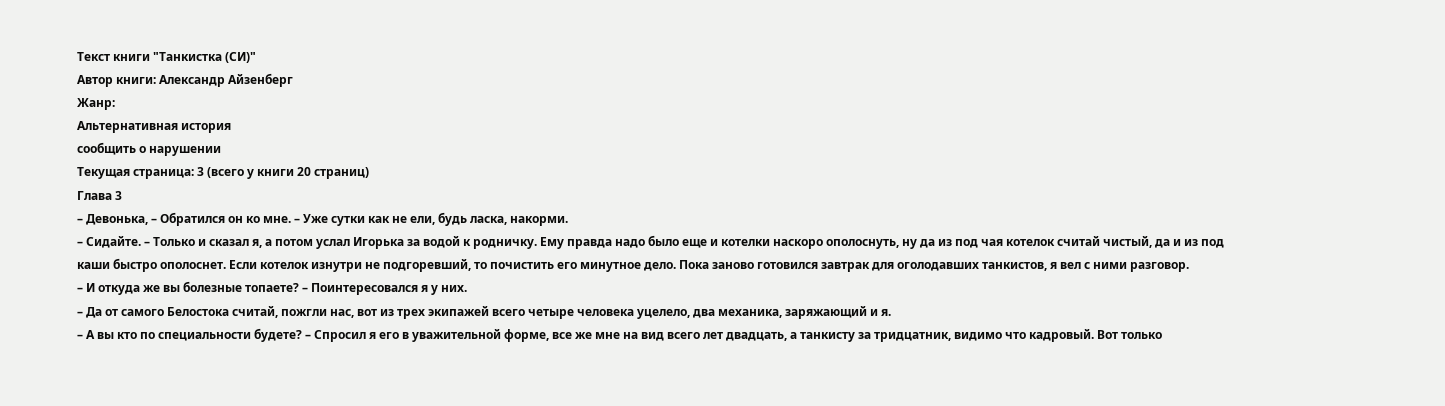Текст книги "Танкистка (СИ)"
Автор книги: Александр Айзенберг
Жанр:
Альтернативная история
сообщить о нарушении
Текущая страница: 3 (всего у книги 20 страниц)
Глава 3
– Девонька, – Обратился он ко мне. – Уже сутки как не ели, будь ласка, накорми.
– Сидайте. – Только и сказал я, а потом услал Игорька за водой к родничку. Ему правда надо было еще и котелки наскоро ополоснуть, ну да из под чая котелок считай чистый, да и из под каши быстро ополоснет. Если котелок изнутри не подгоревший, то почистить его минутное дело. Пока заново готовился завтрак для оголодавших танкистов, я вел с ними разговор.
– И откуда же вы болезные топаете? – Поинтересовался я у них.
– Да от самого Белостока считай, пожгли нас, вот из трех экипажей всего четыре человека уцелело, два механика, заряжающий и я.
– А вы кто по специальности будете? – Спросил я его в уважительной форме, все же мне на вид всего лет двадцать, а танкисту за тридцатник, видимо что кадровый. Вот только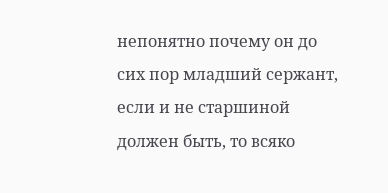непонятно почему он до сих пор младший сержант, если и не старшиной должен быть, то всяко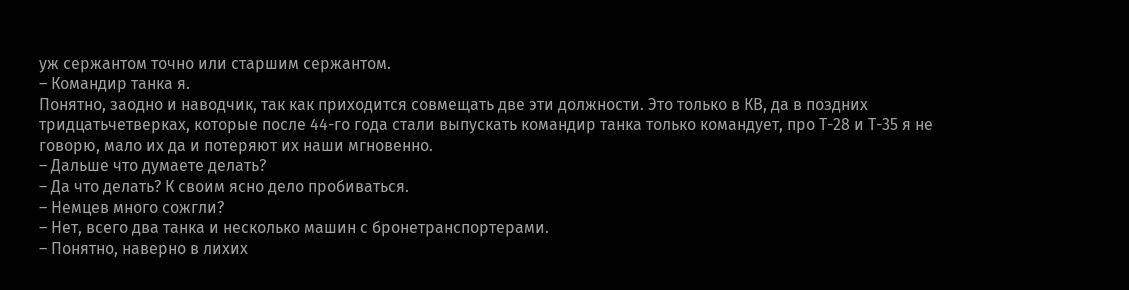уж сержантом точно или старшим сержантом.
– Командир танка я.
Понятно, заодно и наводчик, так как приходится совмещать две эти должности. Это только в КВ, да в поздних тридцатьчетверках, которые после 44-го года стали выпускать командир танка только командует, про Т-28 и Т-35 я не говорю, мало их да и потеряют их наши мгновенно.
– Дальше что думаете делать?
– Да что делать? К своим ясно дело пробиваться.
– Немцев много сожгли?
– Нет, всего два танка и несколько машин с бронетранспортерами.
– Понятно, наверно в лихих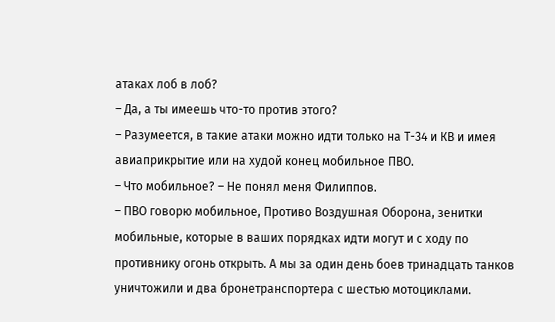атаках лоб в лоб?
– Да, а ты имеешь что-то против этого?
– Разумеется, в такие атаки можно идти только на Т-34 и КВ и имея авиаприкрытие или на худой конец мобильное ПВО.
– Что мобильное? – Не понял меня Филиппов.
– ПВО говорю мобильное, Противо Воздушная Оборона, зенитки мобильные, которые в ваших порядках идти могут и с ходу по противнику огонь открыть. А мы за один день боев тринадцать танков уничтожили и два бронетранспортера с шестью мотоциклами.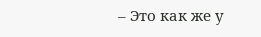– Это как же у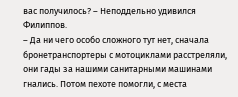вас получилось? – Неподдельно удивился Филиппов.
– Да ни чего особо сложного тут нет, сначала бронетранспортеры с мотоциклами расстреляли, они гады за нашими санитарными машинами гнались. Потом пехоте помогли, с места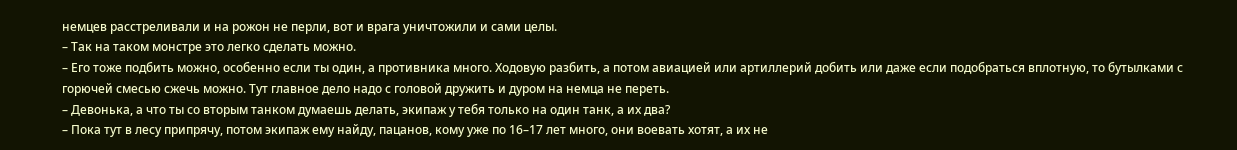немцев расстреливали и на рожон не перли, вот и врага уничтожили и сами целы.
– Так на таком монстре это легко сделать можно.
– Его тоже подбить можно, особенно если ты один, а противника много. Ходовую разбить, а потом авиацией или артиллерий добить или даже если подобраться вплотную, то бутылками с горючей смесью сжечь можно. Тут главное дело надо с головой дружить и дуром на немца не переть.
– Девонька, а что ты со вторым танком думаешь делать, экипаж у тебя только на один танк, а их два?
– Пока тут в лесу припрячу, потом экипаж ему найду, пацанов, кому уже по 16–17 лет много, они воевать хотят, а их не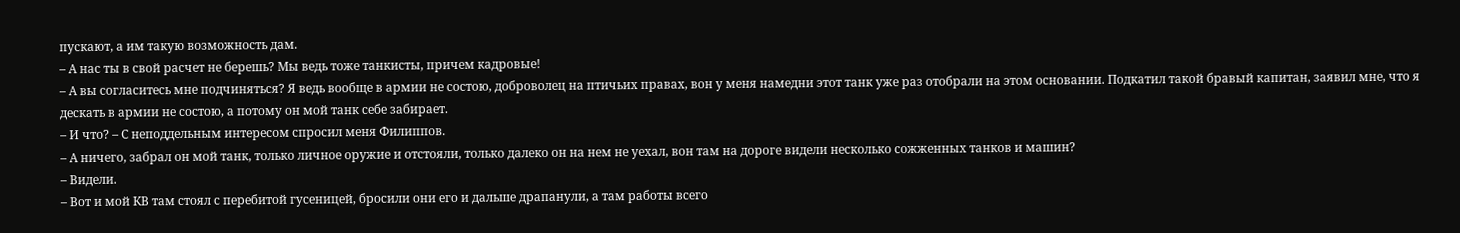пускают, а им такую возможность дам.
– А нас ты в свой расчет не берешь? Мы ведь тоже танкисты, причем кадровые!
– А вы согласитесь мне подчиняться? Я ведь вообще в армии не состою, доброволец на птичьих правах, вон у меня намедни этот танк уже раз отобрали на этом основании. Подкатил такой бравый капитан, заявил мне, что я дескать в армии не состою, а потому он мой танк себе забирает.
– И что? – С неподдельным интересом спросил меня Филиппов.
– А ничего, забрал он мой танк, только личное оружие и отстояли, только далеко он на нем не уехал, вон там на дороге видели несколько сожженных танков и машин?
– Видели.
– Вот и мой КВ там стоял с перебитой гусеницей, бросили они его и дальше драпанули, а там работы всего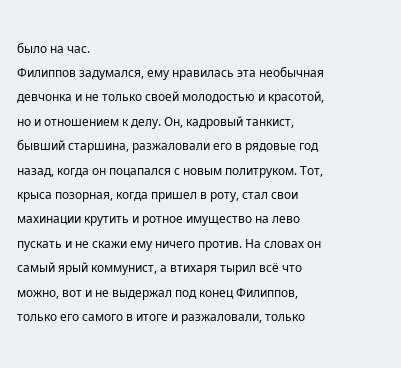было на час.
Филиппов задумался, ему нравилась эта необычная девчонка и не только своей молодостью и красотой, но и отношением к делу. Он, кадровый танкист, бывший старшина, разжаловали его в рядовые год назад, когда он поцапался с новым политруком. Тот, крыса позорная, когда пришел в роту, стал свои махинации крутить и ротное имущество на лево пускать и не скажи ему ничего против. На словах он самый ярый коммунист, а втихаря тырил всё что можно, вот и не выдержал под конец Филиппов, только его самого в итоге и разжаловали, только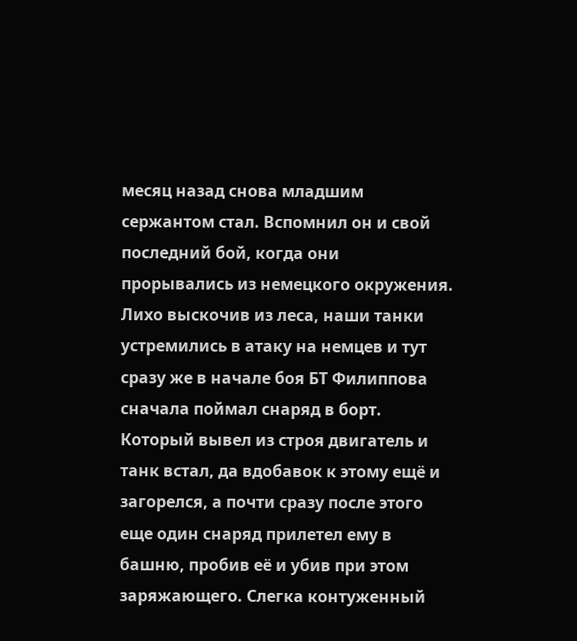месяц назад снова младшим сержантом стал. Вспомнил он и свой последний бой, когда они прорывались из немецкого окружения. Лихо выскочив из леса, наши танки устремились в атаку на немцев и тут сразу же в начале боя БТ Филиппова сначала поймал снаряд в борт. Который вывел из строя двигатель и танк встал, да вдобавок к этому ещё и загорелся, а почти сразу после этого еще один снаряд прилетел ему в башню, пробив её и убив при этом заряжающего. Слегка контуженный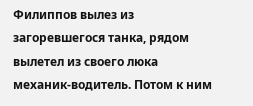Филиппов вылез из загоревшегося танка, рядом вылетел из своего люка механик-водитель. Потом к ним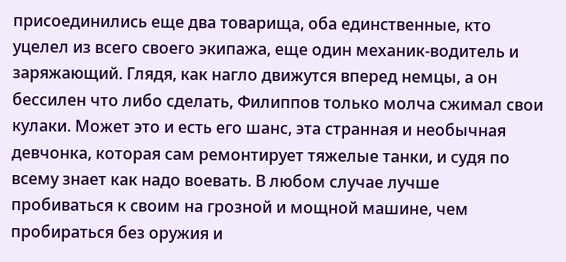присоединились еще два товарища, оба единственные, кто уцелел из всего своего экипажа, еще один механик-водитель и заряжающий. Глядя, как нагло движутся вперед немцы, а он бессилен что либо сделать, Филиппов только молча сжимал свои кулаки. Может это и есть его шанс, эта странная и необычная девчонка, которая сам ремонтирует тяжелые танки, и судя по всему знает как надо воевать. В любом случае лучше пробиваться к своим на грозной и мощной машине, чем пробираться без оружия и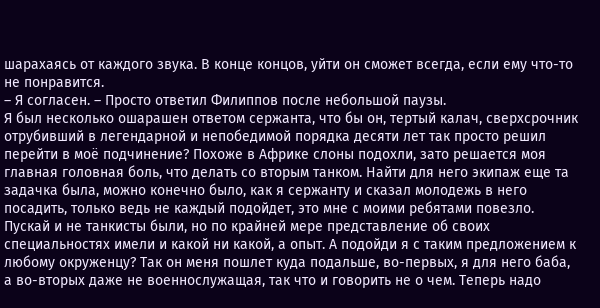шарахаясь от каждого звука. В конце концов, уйти он сможет всегда, если ему что-то не понравится.
– Я согласен. – Просто ответил Филиппов после небольшой паузы.
Я был несколько ошарашен ответом сержанта, что бы он, тертый калач, сверхсрочник отрубивший в легендарной и непобедимой порядка десяти лет так просто решил перейти в моё подчинение? Похоже в Африке слоны подохли, зато решается моя главная головная боль, что делать со вторым танком. Найти для него экипаж еще та задачка была, можно конечно было, как я сержанту и сказал молодежь в него посадить, только ведь не каждый подойдет, это мне с моими ребятами повезло. Пускай и не танкисты были, но по крайней мере представление об своих специальностях имели и какой ни какой, а опыт. А подойди я с таким предложением к любому окруженцу? Так он меня пошлет куда подальше, во-первых, я для него баба, а во-вторых даже не военнослужащая, так что и говорить не о чем. Теперь надо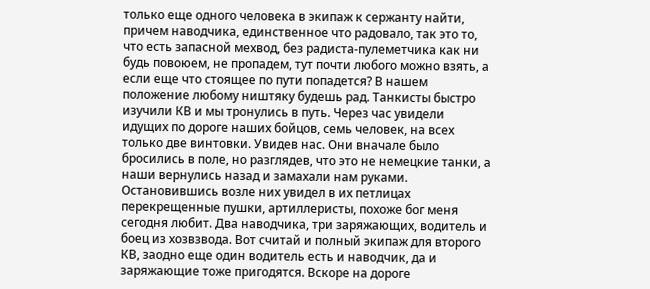только еще одного человека в экипаж к сержанту найти, причем наводчика, единственное что радовало, так это то, что есть запасной мехвод, без радиста-пулеметчика как ни будь повоюем, не пропадем, тут почти любого можно взять, а если еще что стоящее по пути попадется? В нашем положение любому ништяку будешь рад. Танкисты быстро изучили КВ и мы тронулись в путь. Через час увидели идущих по дороге наших бойцов, семь человек, на всех только две винтовки. Увидев нас. Они вначале было бросились в поле, но разглядев, что это не немецкие танки, а наши вернулись назад и замахали нам руками. Остановившись возле них увидел в их петлицах перекрещенные пушки, артиллеристы, похоже бог меня сегодня любит. Два наводчика, три заряжающих, водитель и боец из хозвзвода. Вот считай и полный экипаж для второго КВ, заодно еще один водитель есть и наводчик, да и заряжающие тоже пригодятся. Вскоре на дороге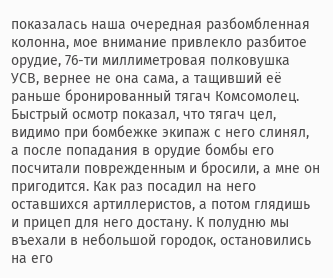показалась наша очередная разбомбленная колонна, мое внимание привлекло разбитое орудие, 76-ти миллиметровая полковушка УСВ, вернее не она сама, а тащивший её раньше бронированный тягач Комсомолец. Быстрый осмотр показал, что тягач цел, видимо при бомбежке экипаж с него слинял, а после попадания в орудие бомбы его посчитали поврежденным и бросили, а мне он пригодится. Как раз посадил на него оставшихся артиллеристов, а потом глядишь и прицеп для него достану. К полудню мы въехали в небольшой городок, остановились на его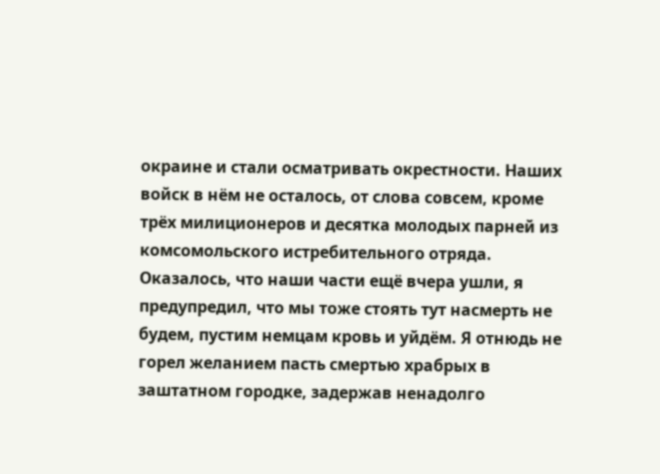окраине и стали осматривать окрестности. Наших войск в нём не осталось, от слова совсем, кроме трёх милиционеров и десятка молодых парней из комсомольского истребительного отряда. Оказалось, что наши части ещё вчера ушли, я предупредил, что мы тоже стоять тут насмерть не будем, пустим немцам кровь и уйдём. Я отнюдь не горел желанием пасть смертью храбрых в заштатном городке, задержав ненадолго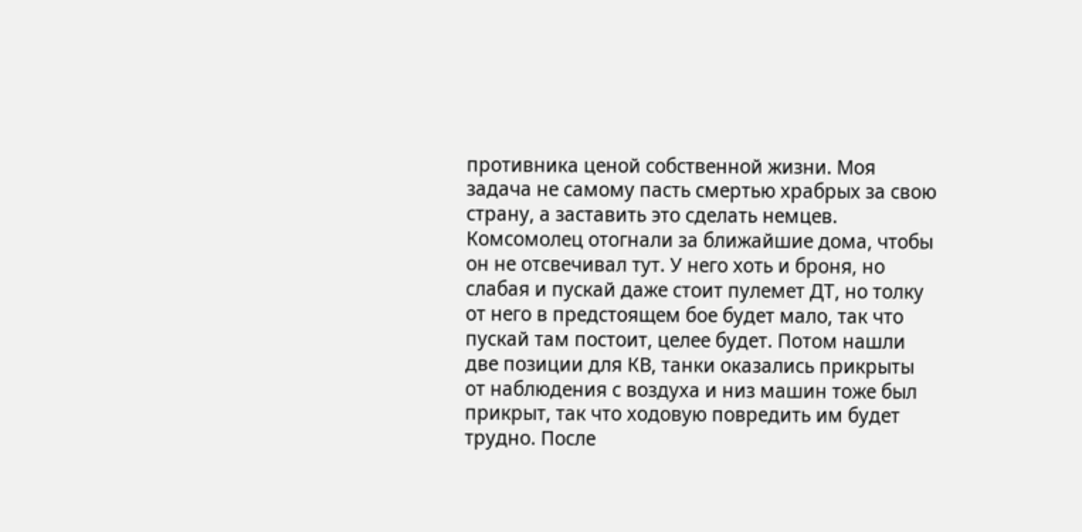противника ценой собственной жизни. Моя задача не самому пасть смертью храбрых за свою страну, а заставить это сделать немцев.
Комсомолец отогнали за ближайшие дома, чтобы он не отсвечивал тут. У него хоть и броня, но слабая и пускай даже стоит пулемет ДТ, но толку от него в предстоящем бое будет мало, так что пускай там постоит, целее будет. Потом нашли две позиции для КВ, танки оказались прикрыты от наблюдения с воздуха и низ машин тоже был прикрыт, так что ходовую повредить им будет трудно. После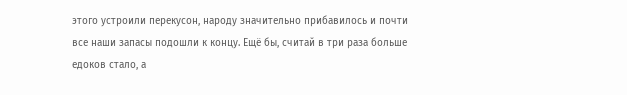этого устроили перекусон, народу значительно прибавилось и почти все наши запасы подошли к концу. Ещё бы, считай в три раза больше едоков стало, а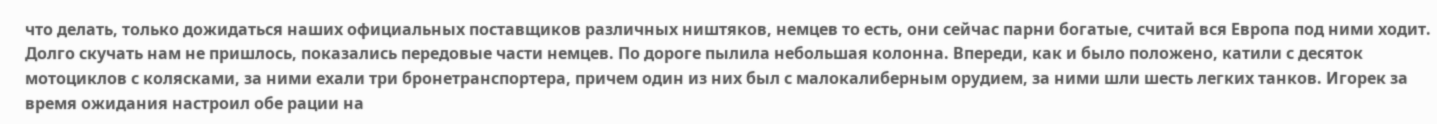что делать, только дожидаться наших официальных поставщиков различных ништяков, немцев то есть, они сейчас парни богатые, считай вся Европа под ними ходит. Долго скучать нам не пришлось, показались передовые части немцев. По дороге пылила небольшая колонна. Впереди, как и было положено, катили с десяток мотоциклов с колясками, за ними ехали три бронетранспортера, причем один из них был с малокалиберным орудием, за ними шли шесть легких танков. Игорек за время ожидания настроил обе рации на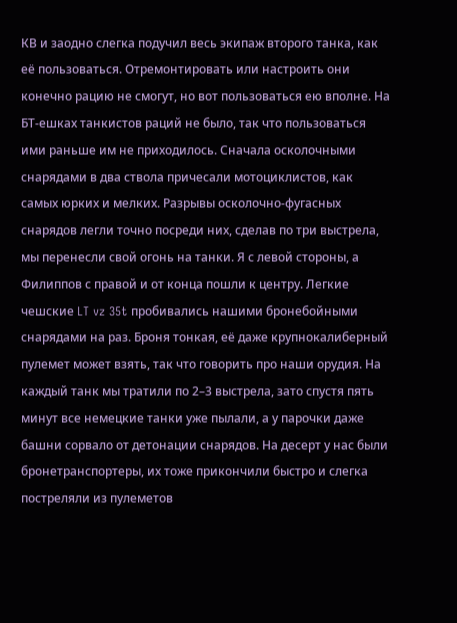КВ и заодно слегка подучил весь экипаж второго танка, как её пользоваться. Отремонтировать или настроить они конечно рацию не смогут, но вот пользоваться ею вполне. На БТ-ешках танкистов раций не было, так что пользоваться ими раньше им не приходилось. Сначала осколочными снарядами в два ствола причесали мотоциклистов, как самых юрких и мелких. Разрывы осколочно-фугасных снарядов легли точно посреди них, сделав по три выстрела, мы перенесли свой огонь на танки. Я с левой стороны, а Филиппов с правой и от конца пошли к центру. Легкие чешские LT vz 35t пробивались нашими бронебойными снарядами на раз. Броня тонкая, её даже крупнокалиберный пулемет может взять, так что говорить про наши орудия. На каждый танк мы тратили по 2–3 выстрела, зато спустя пять минут все немецкие танки уже пылали, а у парочки даже башни сорвало от детонации снарядов. На десерт у нас были бронетранспортеры, их тоже прикончили быстро и слегка постреляли из пулеметов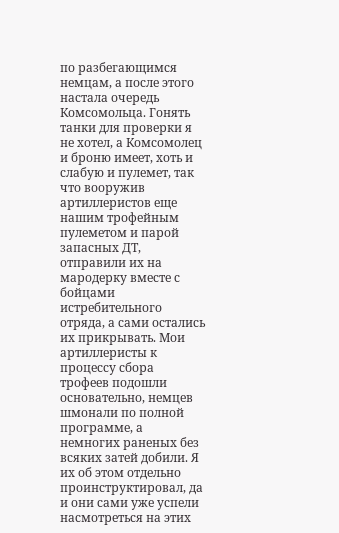по разбегающимся немцам, а после этого настала очередь Комсомольца. Гонять танки для проверки я не хотел, а Комсомолец и броню имеет, хоть и слабую и пулемет, так что вооружив артиллеристов еще нашим трофейным пулеметом и парой запасных ДТ, отправили их на мародерку вместе с бойцами истребительного отряда, а сами остались их прикрывать. Мои артиллеристы к процессу сбора трофеев подошли основательно, немцев шмонали по полной программе, а немногих раненых без всяких затей добили. Я их об этом отдельно проинструктировал, да и они сами уже успели насмотреться на этих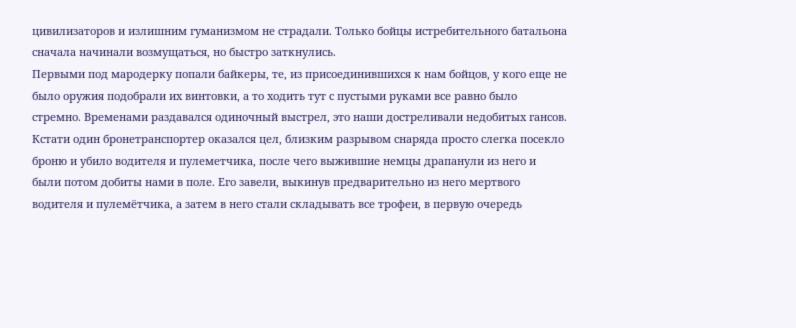цивилизаторов и излишним гуманизмом не страдали. Только бойцы истребительного батальона сначала начинали возмущаться, но быстро заткнулись.
Первыми под мародерку попали байкеры, те, из присоединившихся к нам бойцов, у кого еще не было оружия подобрали их винтовки, а то ходить тут с пустыми руками все равно было стремно. Временами раздавался одиночный выстрел, это наши достреливали недобитых гансов. Кстати один бронетранспортер оказался цел, близким разрывом снаряда просто слегка посекло броню и убило водителя и пулеметчика, после чего выжившие немцы драпанули из него и были потом добиты нами в поле. Его завели, выкинув предварительно из него мертвого водителя и пулемётчика, а затем в него стали складывать все трофеи, в первую очередь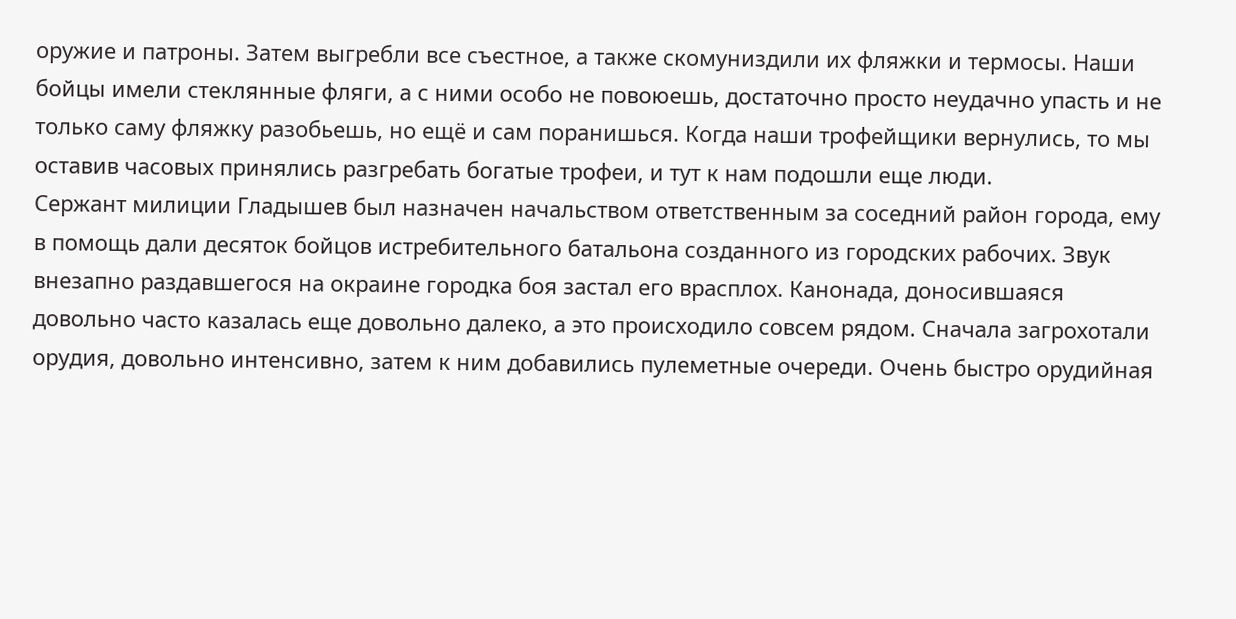оружие и патроны. Затем выгребли все съестное, а также скомуниздили их фляжки и термосы. Наши бойцы имели стеклянные фляги, а с ними особо не повоюешь, достаточно просто неудачно упасть и не только саму фляжку разобьешь, но ещё и сам поранишься. Когда наши трофейщики вернулись, то мы оставив часовых принялись разгребать богатые трофеи, и тут к нам подошли еще люди.
Сержант милиции Гладышев был назначен начальством ответственным за соседний район города, ему в помощь дали десяток бойцов истребительного батальона созданного из городских рабочих. Звук внезапно раздавшегося на окраине городка боя застал его врасплох. Канонада, доносившаяся довольно часто казалась еще довольно далеко, а это происходило совсем рядом. Сначала загрохотали орудия, довольно интенсивно, затем к ним добавились пулеметные очереди. Очень быстро орудийная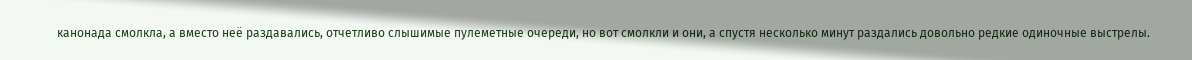канонада смолкла, а вместо неё раздавались, отчетливо слышимые пулеметные очереди, но вот смолкли и они, а спустя несколько минут раздались довольно редкие одиночные выстрелы.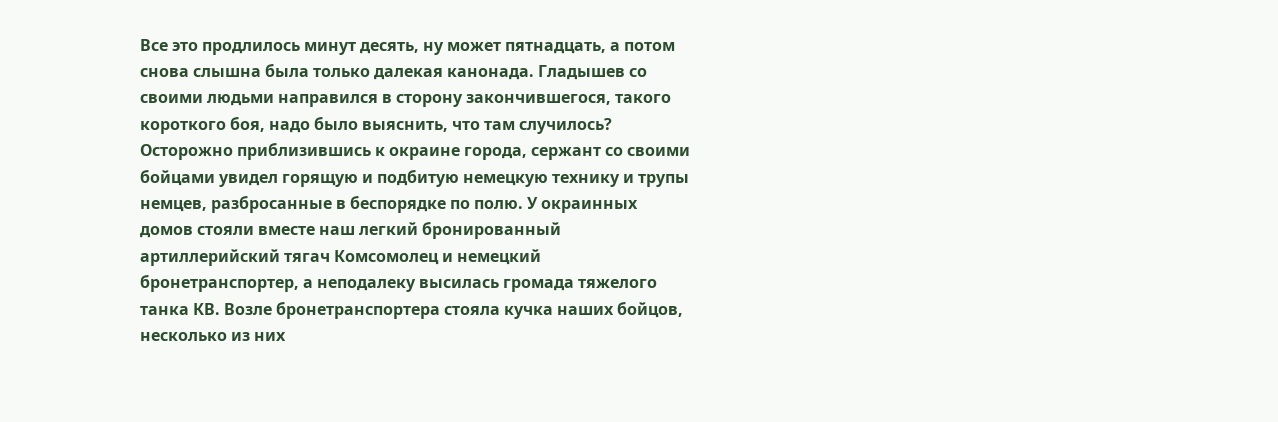Все это продлилось минут десять, ну может пятнадцать, а потом снова слышна была только далекая канонада. Гладышев со своими людьми направился в сторону закончившегося, такого короткого боя, надо было выяснить, что там случилось? Осторожно приблизившись к окраине города, сержант со своими бойцами увидел горящую и подбитую немецкую технику и трупы немцев, разбросанные в беспорядке по полю. У окраинных домов стояли вместе наш легкий бронированный артиллерийский тягач Комсомолец и немецкий бронетранспортер, а неподалеку высилась громада тяжелого танка КВ. Возле бронетранспортера стояла кучка наших бойцов, несколько из них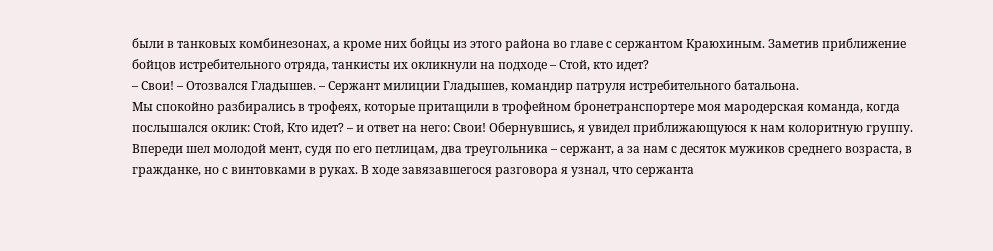были в танковых комбинезонах, а кроме них бойцы из этого района во главе с сержантом Краюхиным. Заметив приближение бойцов истребительного отряда, танкисты их окликнули на подходе – Стой, кто идет?
– Свои! – Отозвался Гладышев. – Сержант милиции Гладышев, командир патруля истребительного батальона.
Мы спокойно разбирались в трофеях, которые притащили в трофейном бронетранспортере моя мародерская команда, когда послышался оклик: Стой, Кто идет? – и ответ на него: Свои! Обернувшись, я увидел приближающуюся к нам колоритную группу. Впереди шел молодой мент, судя по его петлицам, два треугольника – сержант, а за нам с десяток мужиков среднего возраста, в гражданке, но с винтовками в руках. В ходе завязавшегося разговора я узнал, что сержанта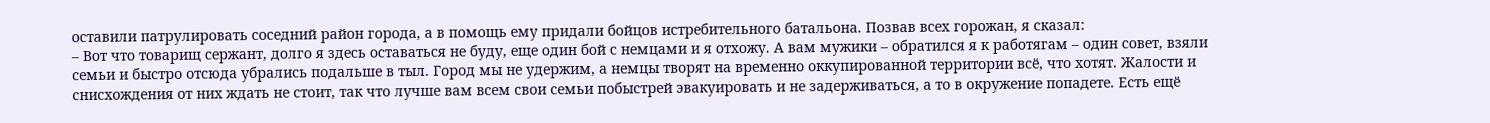оставили патрулировать соседний район города, а в помощь ему придали бойцов истребительного батальона. Позвав всех горожан, я сказал:
– Вот что товарищ сержант, долго я здесь оставаться не буду, еще один бой с немцами и я отхожу. А вам мужики – обратился я к работягам – один совет, взяли семьи и быстро отсюда убрались подальше в тыл. Город мы не удержим, а немцы творят на временно оккупированной территории всё, что хотят. Жалости и снисхождения от них ждать не стоит, так что лучше вам всем свои семьи побыстрей эвакуировать и не задерживаться, а то в окружение попадете. Есть ещё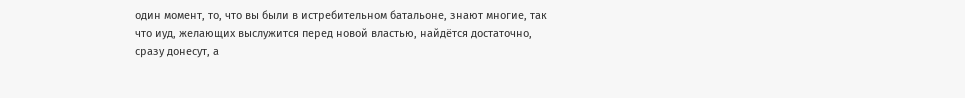один момент, то, что вы были в истребительном батальоне, знают многие, так что иуд, желающих выслужится перед новой властью, найдётся достаточно, сразу донесут, а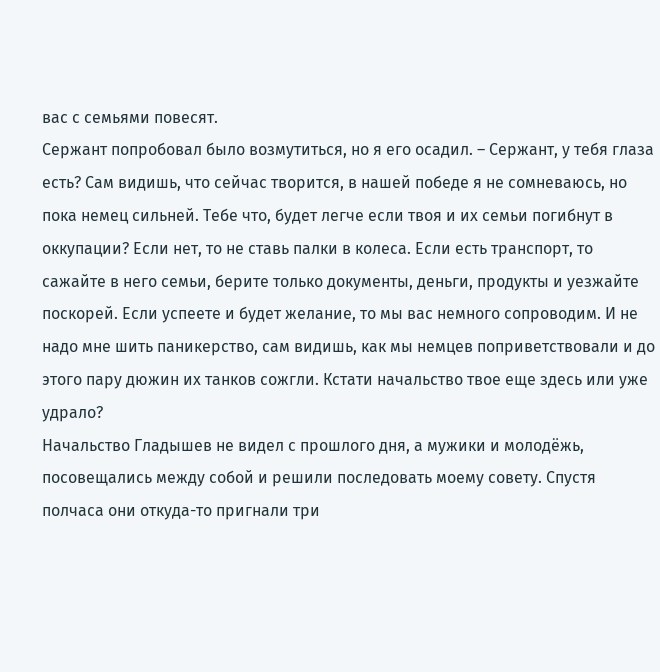вас с семьями повесят.
Сержант попробовал было возмутиться, но я его осадил. – Сержант, у тебя глаза есть? Сам видишь, что сейчас творится, в нашей победе я не сомневаюсь, но пока немец сильней. Тебе что, будет легче если твоя и их семьи погибнут в оккупации? Если нет, то не ставь палки в колеса. Если есть транспорт, то сажайте в него семьи, берите только документы, деньги, продукты и уезжайте поскорей. Если успеете и будет желание, то мы вас немного сопроводим. И не надо мне шить паникерство, сам видишь, как мы немцев поприветствовали и до этого пару дюжин их танков сожгли. Кстати начальство твое еще здесь или уже удрало?
Начальство Гладышев не видел с прошлого дня, а мужики и молодёжь, посовещались между собой и решили последовать моему совету. Спустя полчаса они откуда-то пригнали три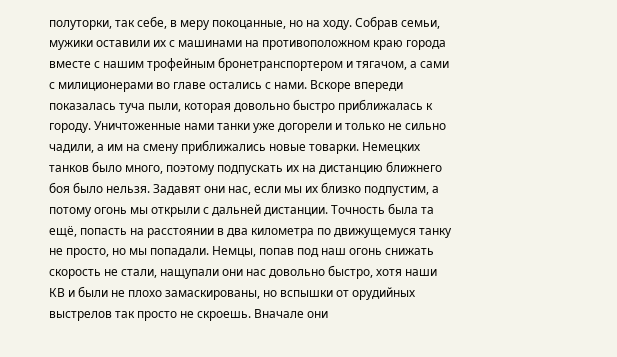полуторки, так себе, в меру покоцанные, но на ходу. Собрав семьи, мужики оставили их с машинами на противоположном краю города вместе с нашим трофейным бронетранспортером и тягачом, а сами с милиционерами во главе остались с нами. Вскоре впереди показалась туча пыли, которая довольно быстро приближалась к городу. Уничтоженные нами танки уже догорели и только не сильно чадили, а им на смену приближались новые товарки. Немецких танков было много, поэтому подпускать их на дистанцию ближнего боя было нельзя. Задавят они нас, если мы их близко подпустим, а потому огонь мы открыли с дальней дистанции. Точность была та ещё, попасть на расстоянии в два километра по движущемуся танку не просто, но мы попадали. Немцы, попав под наш огонь снижать скорость не стали, нащупали они нас довольно быстро, хотя наши КВ и были не плохо замаскированы, но вспышки от орудийных выстрелов так просто не скроешь. Вначале они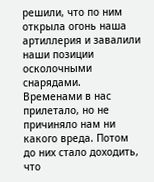решили, что по ним открыла огонь наша артиллерия и завалили наши позиции осколочными снарядами. Временами в нас прилетало, но не причиняло нам ни какого вреда. Потом до них стало доходить, что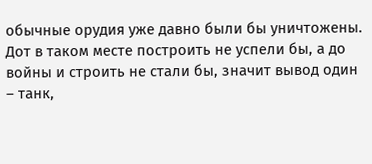обычные орудия уже давно были бы уничтожены. Дот в таком месте построить не успели бы, а до войны и строить не стали бы, значит вывод один – танк,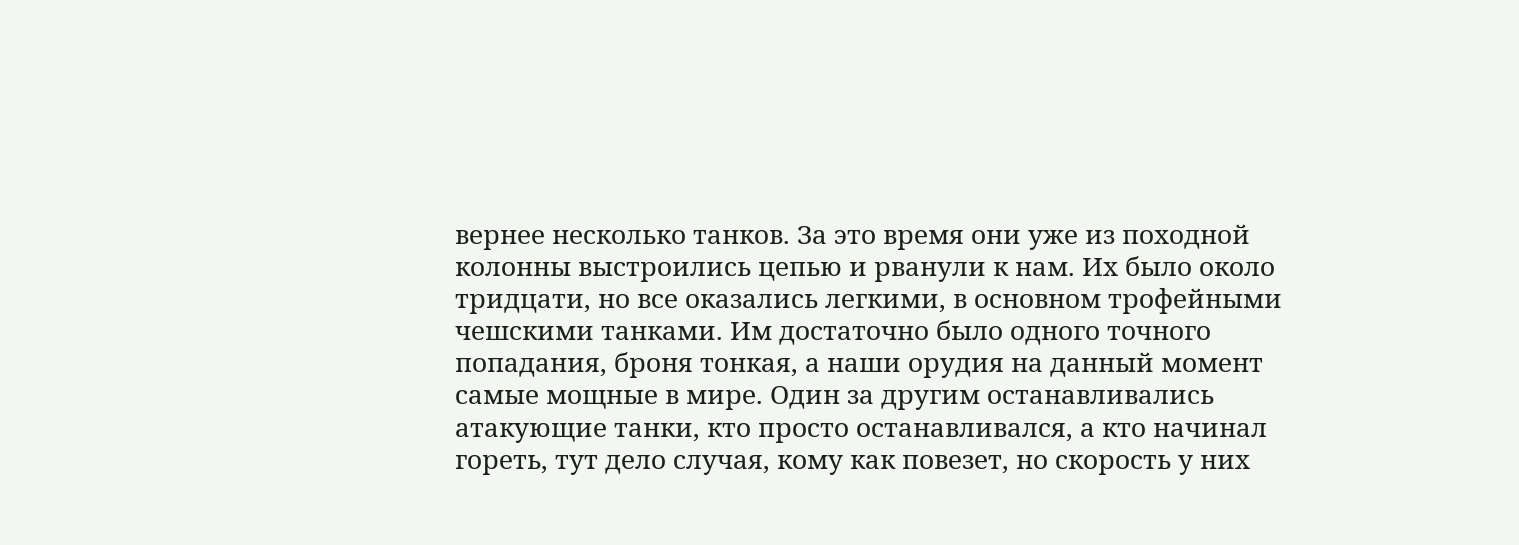вернее несколько танков. За это время они уже из походной колонны выстроились цепью и рванули к нам. Их было около тридцати, но все оказались легкими, в основном трофейными чешскими танками. Им достаточно было одного точного попадания, броня тонкая, а наши орудия на данный момент самые мощные в мире. Один за другим останавливались атакующие танки, кто просто останавливался, а кто начинал гореть, тут дело случая, кому как повезет, но скорость у них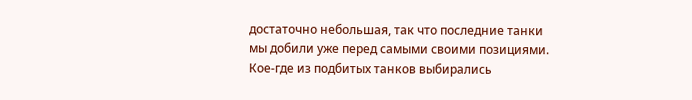достаточно небольшая, так что последние танки мы добили уже перед самыми своими позициями. Кое-где из подбитых танков выбирались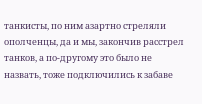танкисты, по ним азартно стреляли ополченцы, да и мы, закончив расстрел танков, а по-другому это было не назвать, тоже подключились к забаве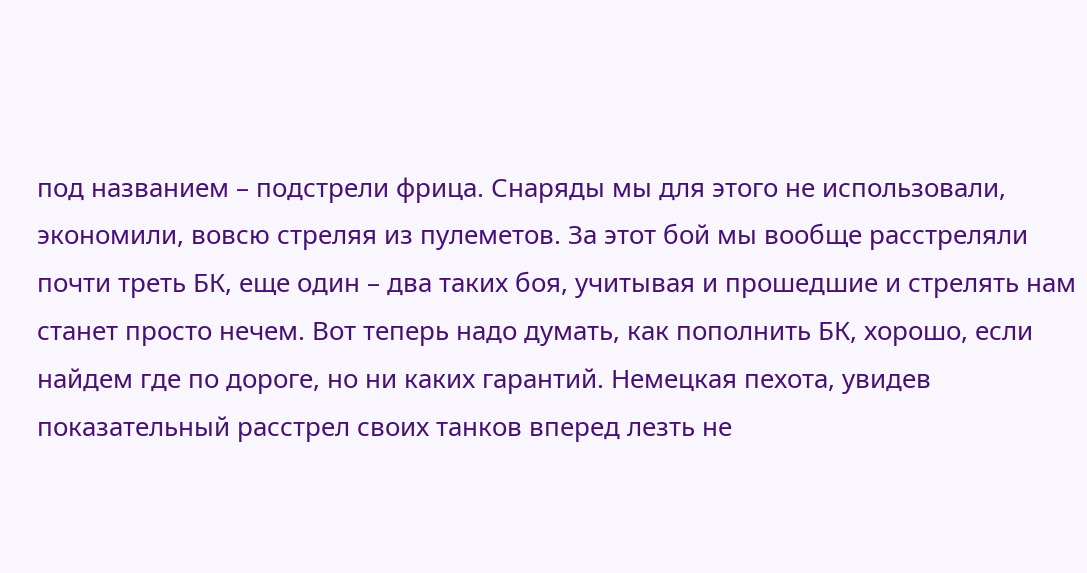под названием – подстрели фрица. Снаряды мы для этого не использовали, экономили, вовсю стреляя из пулеметов. За этот бой мы вообще расстреляли почти треть БК, еще один – два таких боя, учитывая и прошедшие и стрелять нам станет просто нечем. Вот теперь надо думать, как пополнить БК, хорошо, если найдем где по дороге, но ни каких гарантий. Немецкая пехота, увидев показательный расстрел своих танков вперед лезть не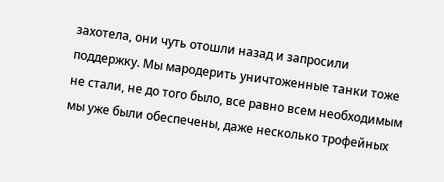захотела, они чуть отошли назад и запросили поддержку. Мы мародерить уничтоженные танки тоже не стали, не до того было, все равно всем необходимым мы уже были обеспечены, даже несколько трофейных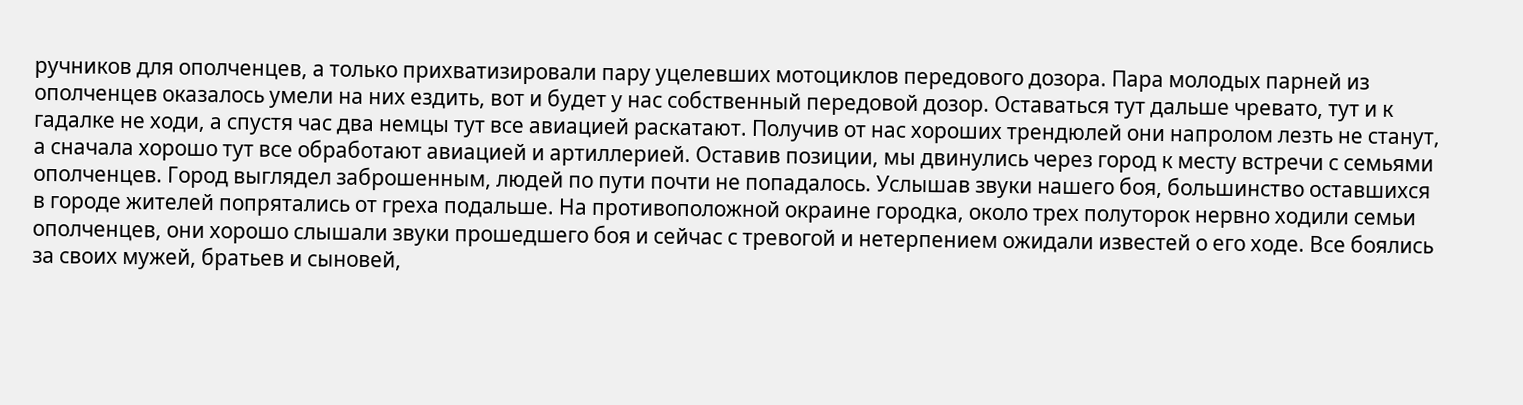ручников для ополченцев, а только прихватизировали пару уцелевших мотоциклов передового дозора. Пара молодых парней из ополченцев оказалось умели на них ездить, вот и будет у нас собственный передовой дозор. Оставаться тут дальше чревато, тут и к гадалке не ходи, а спустя час два немцы тут все авиацией раскатают. Получив от нас хороших трендюлей они напролом лезть не станут, а сначала хорошо тут все обработают авиацией и артиллерией. Оставив позиции, мы двинулись через город к месту встречи с семьями ополченцев. Город выглядел заброшенным, людей по пути почти не попадалось. Услышав звуки нашего боя, большинство оставшихся в городе жителей попрятались от греха подальше. На противоположной окраине городка, около трех полуторок нервно ходили семьи ополченцев, они хорошо слышали звуки прошедшего боя и сейчас с тревогой и нетерпением ожидали известей о его ходе. Все боялись за своих мужей, братьев и сыновей,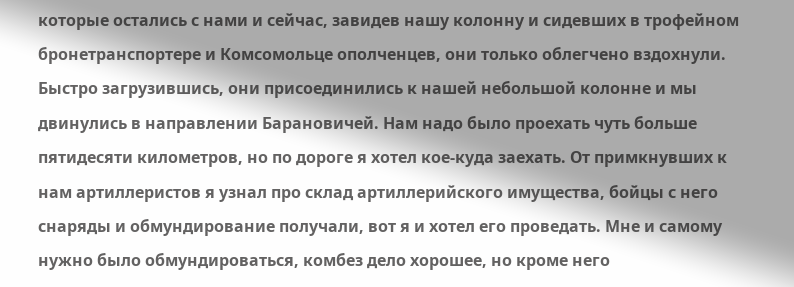которые остались с нами и сейчас, завидев нашу колонну и сидевших в трофейном бронетранспортере и Комсомольце ополченцев, они только облегчено вздохнули. Быстро загрузившись, они присоединились к нашей небольшой колонне и мы двинулись в направлении Барановичей. Нам надо было проехать чуть больше пятидесяти километров, но по дороге я хотел кое-куда заехать. От примкнувших к нам артиллеристов я узнал про склад артиллерийского имущества, бойцы с него снаряды и обмундирование получали, вот я и хотел его проведать. Мне и самому нужно было обмундироваться, комбез дело хорошее, но кроме него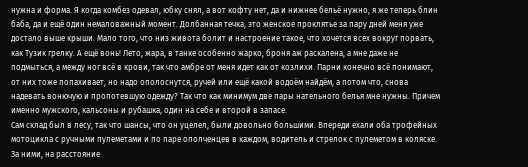нужна и форма. Я когда комбез одевал, юбку снял, а вот кофту нет, да и нижнее бельё нужно, я же теперь блин баба, да и ещё один немаловажный момент. Долбанная течка, это женское проклятье за пару дней меня уже достало выше крыши. Мало того, что низ живота болит и настроение такое, что хочется всех вокруг порвать, как Тузик грелку. А ещё вонь! Лето, жара, в танке особенно жарко, броня аж раскалена, а мне даже не подмыться, а между ног всё в крови, так что амбре от меня идет как от козлихи. Парни конечно всё понимают, от них тоже попахивает, но надо ополоснутся, ручей или ещё какой водоём найдём, а потом что, снова надевать вонючую и пропотевшую одежду? Так что как минимум две пары нательного белья мне нужны. Причем именно мужского, кальсоны и рубашка, один на себе и второй в запасе.
Сам склад был в лесу, так что шансы, что он уцелел, были довольно большими. Впереди ехали оба трофейных мотоцикла с ручными пулеметами и по паре ополченцев в каждом, водитель и стрелок с пулеметом в коляске. За ними, на расстояние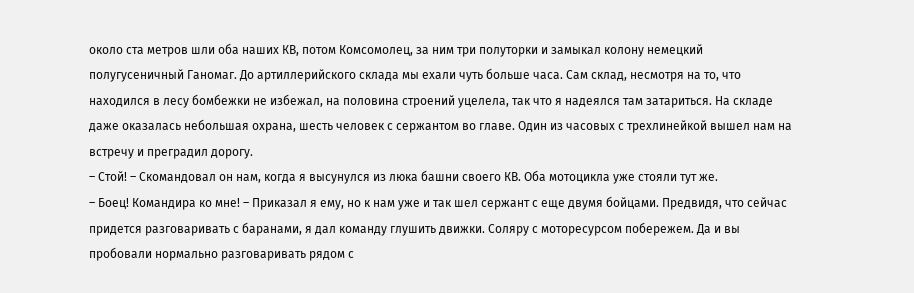около ста метров шли оба наших КВ, потом Комсомолец, за ним три полуторки и замыкал колону немецкий полугусеничный Ганомаг. До артиллерийского склада мы ехали чуть больше часа. Сам склад, несмотря на то, что находился в лесу бомбежки не избежал, на половина строений уцелела, так что я надеялся там затариться. На складе даже оказалась небольшая охрана, шесть человек с сержантом во главе. Один из часовых с трехлинейкой вышел нам на встречу и преградил дорогу.
– Стой! – Скомандовал он нам, когда я высунулся из люка башни своего КВ. Оба мотоцикла уже стояли тут же.
– Боец! Командира ко мне! – Приказал я ему, но к нам уже и так шел сержант с еще двумя бойцами. Предвидя, что сейчас придется разговаривать с баранами, я дал команду глушить движки. Соляру с моторесурсом побережем. Да и вы пробовали нормально разговаривать рядом с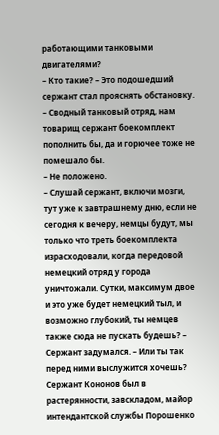работающими танковыми двигателями?
– Кто такие? – Это подошедший сержант стал прояснять обстановку.
– Сводный танковый отряд, нам товарищ сержант боекомплект пополнить бы, да и горючее тоже не помешало бы.
– Не положено.
– Слушай сержант, включи мозги, тут уже к завтрашнему дню, если не сегодня к вечеру, немцы будут, мы только что треть боекомплекта израсходовали, когда передовой немецкий отряд у города уничтожали. Сутки, максимум двое и это уже будет немецкий тыл, и возможно глубокий, ты немцев также сюда не пускать будешь? – Сержант задумался. – Или ты так перед ними выслужится хочешь?
Сержант Кононов был в растерянности, завскладом, майор интендантской службы Порошенко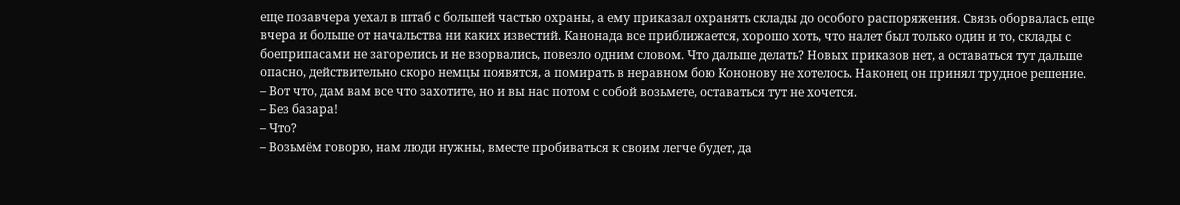еще позавчера уехал в штаб с большей частью охраны, а ему приказал охранять склады до особого распоряжения. Связь оборвалась еще вчера и больше от начальства ни каких известий. Канонада все приближается, хорошо хоть, что налет был только один и то, склады с боеприпасами не загорелись и не взорвались, повезло одним словом. Что дальше делать? Новых приказов нет, а оставаться тут дальше опасно, действительно скоро немцы появятся, а помирать в неравном бою Кононову не хотелось. Наконец он принял трудное решение.
– Вот что, дам вам все что захотите, но и вы нас потом с собой возьмете, оставаться тут не хочется.
– Без базара!
– Что?
– Возьмём говорю, нам люди нужны, вместе пробиваться к своим легче будет, да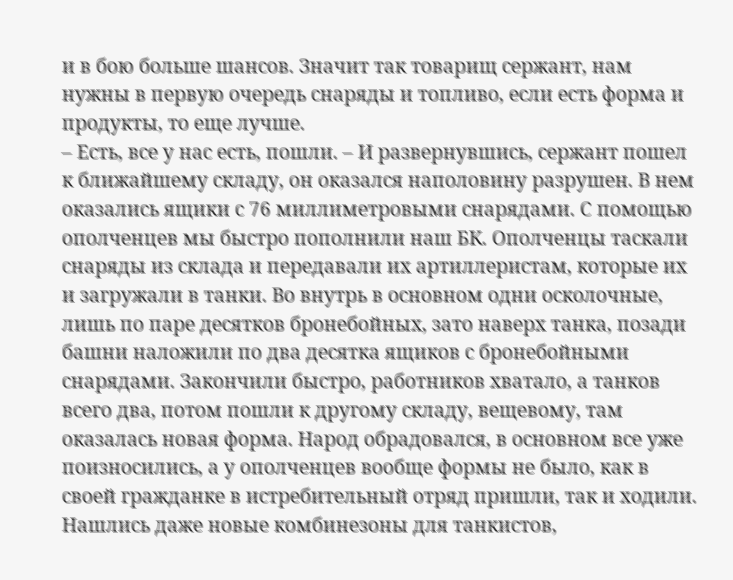и в бою больше шансов. Значит так товарищ сержант, нам нужны в первую очередь снаряды и топливо, если есть форма и продукты, то еще лучше.
– Есть, все у нас есть, пошли. – И развернувшись, сержант пошел к ближайшему складу, он оказался наполовину разрушен. В нем оказались ящики с 76 миллиметровыми снарядами. С помощью ополченцев мы быстро пополнили наш БК. Ополченцы таскали снаряды из склада и передавали их артиллеристам, которые их и загружали в танки. Во внутрь в основном одни осколочные, лишь по паре десятков бронебойных, зато наверх танка, позади башни наложили по два десятка ящиков с бронебойными снарядами. Закончили быстро, работников хватало, а танков всего два, потом пошли к другому складу, вещевому, там оказалась новая форма. Народ обрадовался, в основном все уже поизносились, а у ополченцев вообще формы не было, как в своей гражданке в истребительный отряд пришли, так и ходили. Нашлись даже новые комбинезоны для танкистов,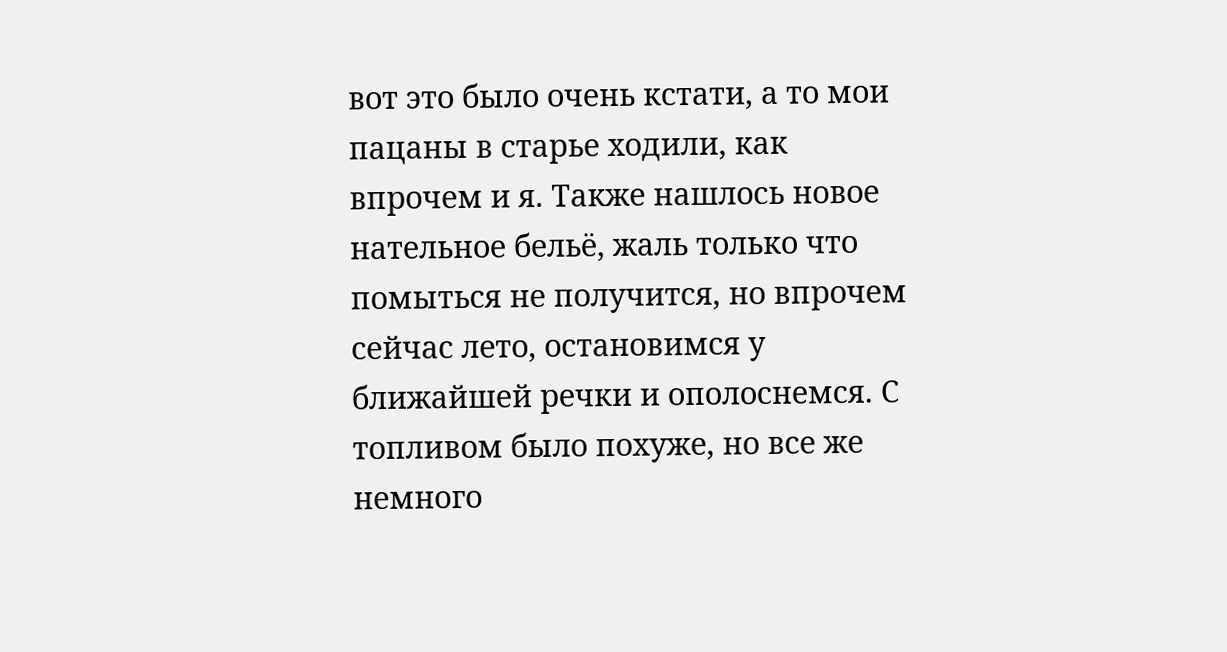вот это было очень кстати, а то мои пацаны в старье ходили, как впрочем и я. Также нашлось новое нательное бельё, жаль только что помыться не получится, но впрочем сейчас лето, остановимся у ближайшей речки и ополоснемся. С топливом было похуже, но все же немного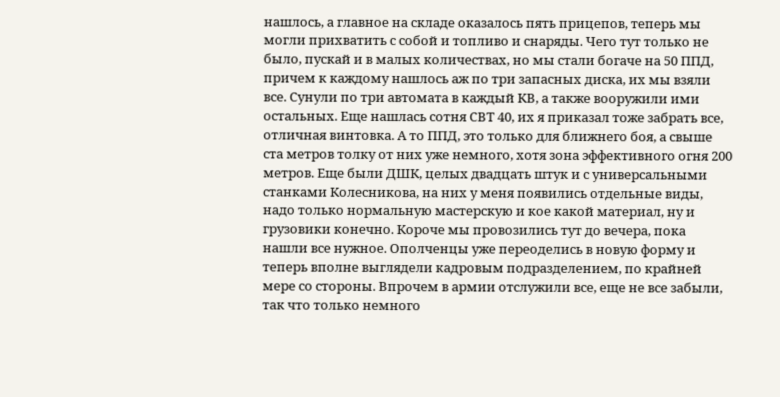нашлось, а главное на складе оказалось пять прицепов, теперь мы могли прихватить с собой и топливо и снаряды. Чего тут только не было, пускай и в малых количествах, но мы стали богаче на 50 ППД, причем к каждому нашлось аж по три запасных диска, их мы взяли все. Сунули по три автомата в каждый КВ, а также вооружили ими остальных. Еще нашлась сотня СВТ 40, их я приказал тоже забрать все, отличная винтовка. А то ППД, это только для ближнего боя, а свыше ста метров толку от них уже немного, хотя зона эффективного огня 200 метров. Еще были ДШК, целых двадцать штук и с универсальными станками Колесникова, на них у меня появились отдельные виды, надо только нормальную мастерскую и кое какой материал, ну и грузовики конечно. Короче мы провозились тут до вечера, пока нашли все нужное. Ополченцы уже переоделись в новую форму и теперь вполне выглядели кадровым подразделением, по крайней мере со стороны. Впрочем в армии отслужили все, еще не все забыли, так что только немного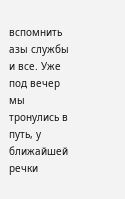вспомнить азы службы и все. Уже под вечер мы тронулись в путь, у ближайшей речки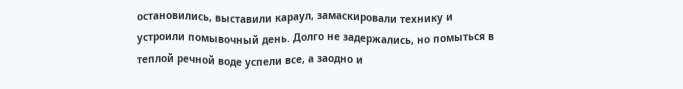остановились, выставили караул, замаскировали технику и устроили помывочный день. Долго не задержались, но помыться в теплой речной воде успели все, а заодно и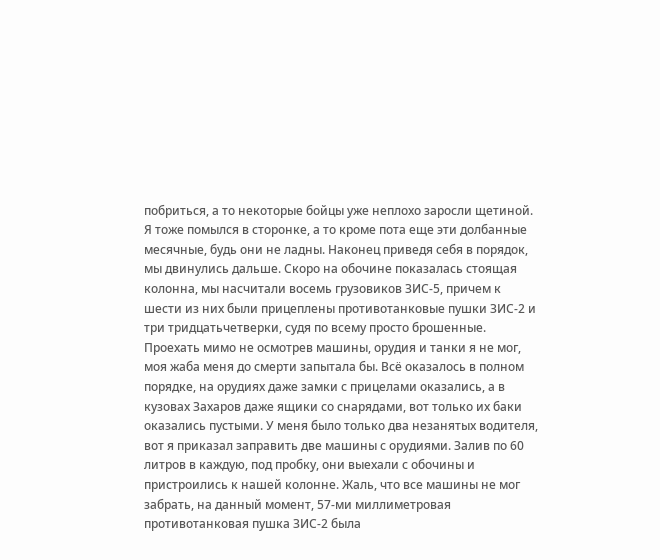побриться, а то некоторые бойцы уже неплохо заросли щетиной. Я тоже помылся в сторонке, а то кроме пота еще эти долбанные месячные, будь они не ладны. Наконец приведя себя в порядок, мы двинулись дальше. Скоро на обочине показалась стоящая колонна, мы насчитали восемь грузовиков ЗИС-5, причем к шести из них были прицеплены противотанковые пушки ЗИС-2 и три тридцатьчетверки, судя по всему просто брошенные. Проехать мимо не осмотрев машины, орудия и танки я не мог, моя жаба меня до смерти запытала бы. Всё оказалось в полном порядке, на орудиях даже замки с прицелами оказались, а в кузовах Захаров даже ящики со снарядами, вот только их баки оказались пустыми. У меня было только два незанятых водителя, вот я приказал заправить две машины с орудиями. Залив по 60 литров в каждую, под пробку, они выехали с обочины и пристроились к нашей колонне. Жаль, что все машины не мог забрать, на данный момент, 57-ми миллиметровая противотанковая пушка ЗИС-2 была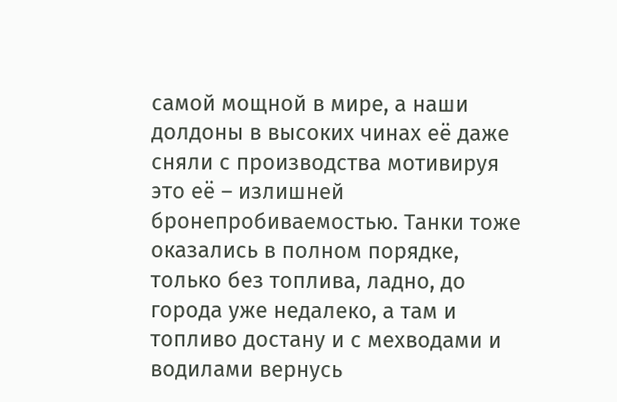самой мощной в мире, а наши долдоны в высоких чинах её даже сняли с производства мотивируя это её – излишней бронепробиваемостью. Танки тоже оказались в полном порядке, только без топлива, ладно, до города уже недалеко, а там и топливо достану и с мехводами и водилами вернусь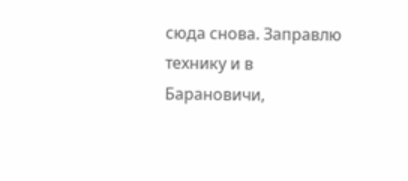сюда снова. Заправлю технику и в Барановичи,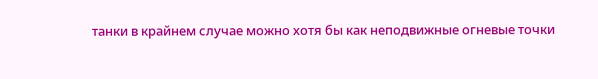танки в крайнем случае можно хотя бы как неподвижные огневые точки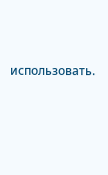использовать.